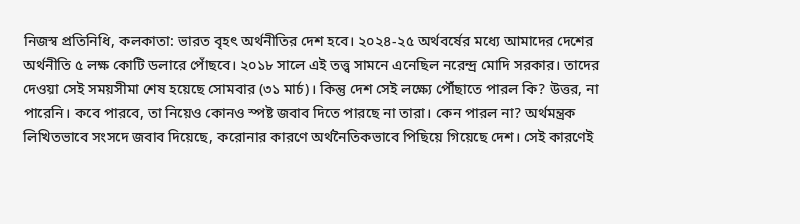নিজস্ব প্রতিনিধি, কলকাতা: ভারত বৃহৎ অর্থনীতির দেশ হবে। ২০২৪-২৫ অর্থবর্ষের মধ্যে আমাদের দেশের অর্থনীতি ৫ লক্ষ কোটি ডলারে পোঁছবে। ২০১৮ সালে এই তত্ত্ব সামনে এনেছিল নরেন্দ্র মোদি সরকার। তাদের দেওয়া সেই সময়সীমা শেষ হয়েছে সোমবার (৩১ মার্চ)। কিন্তু দেশ সেই লক্ষ্যে পৌঁছাতে পারল কি? উত্তর, না পারেনি। কবে পারবে, তা নিয়েও কোনও স্পষ্ট জবাব দিতে পারছে না তারা। কেন পারল না? অর্থমন্ত্রক লিখিতভাবে সংসদে জবাব দিয়েছে, করোনার কারণে অর্থনৈতিকভাবে পিছিয়ে গিয়েছে দেশ। সেই কারণেই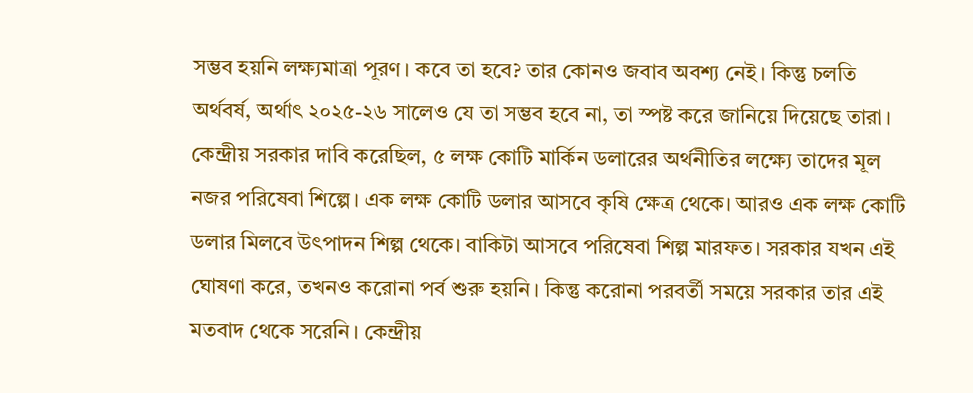সম্ভব হয়নি লক্ষ্যমাত্রা পূরণ। কবে তা হবে? তার কোনও জবাব অবশ্য নেই। কিন্তু চলতি অর্থবর্ষ, অর্থাৎ ২০২৫-২৬ সালেও যে তা সম্ভব হবে না, তা স্পষ্ট করে জানিয়ে দিয়েছে তারা।
কেন্দ্রীয় সরকার দাবি করেছিল, ৫ লক্ষ কোটি মার্কিন ডলারের অর্থনীতির লক্ষ্যে তাদের মূল নজর পরিষেবা শিল্পে। এক লক্ষ কোটি ডলার আসবে কৃষি ক্ষেত্র থেকে। আরও এক লক্ষ কোটি ডলার মিলবে উৎপাদন শিল্প থেকে। বাকিটা আসবে পরিষেবা শিল্প মারফত। সরকার যখন এই ঘোষণা করে, তখনও করোনা পর্ব শুরু হয়নি। কিন্তু করোনা পরবর্তী সময়ে সরকার তার এই মতবাদ থেকে সরেনি। কেন্দ্রীয়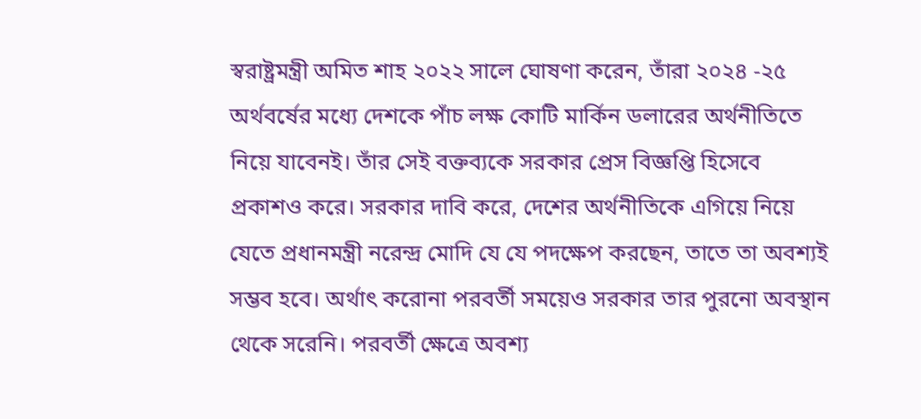স্বরাষ্ট্রমন্ত্রী অমিত শাহ ২০২২ সালে ঘোষণা করেন, তাঁরা ২০২৪ -২৫ অর্থবর্ষের মধ্যে দেশকে পাঁচ লক্ষ কোটি মার্কিন ডলারের অর্থনীতিতে নিয়ে যাবেনই। তাঁর সেই বক্তব্যকে সরকার প্রেস বিজ্ঞপ্তি হিসেবে প্রকাশও করে। সরকার দাবি করে, দেশের অর্থনীতিকে এগিয়ে নিয়ে যেতে প্রধানমন্ত্রী নরেন্দ্র মোদি যে যে পদক্ষেপ করছেন, তাতে তা অবশ্যই সম্ভব হবে। অর্থাৎ করোনা পরবর্তী সময়েও সরকার তার পুরনো অবস্থান থেকে সরেনি। পরবর্তী ক্ষেত্রে অবশ্য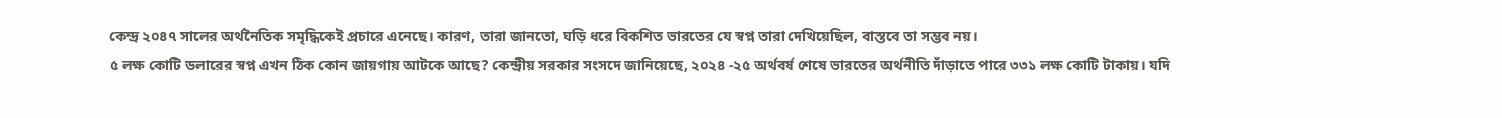কেন্দ্র ২০৪৭ সালের অর্থনৈতিক সমৃদ্ধিকেই প্রচারে এনেছে। কারণ, তারা জানতো, ঘড়ি ধরে বিকশিত ভারতের যে স্বপ্ন তারা দেখিয়েছিল, বাস্তবে তা সম্ভব নয়।
৫ লক্ষ কোটি ডলারের স্বপ্ন এখন ঠিক কোন জায়গায় আটকে আছে? কেন্দ্রীয় সরকার সংসদে জানিয়েছে, ২০২৪ -২৫ অর্থবর্ষ শেষে ভারতের অর্থনীতি দাঁড়াতে পারে ৩৩১ লক্ষ কোটি টাকায়। যদি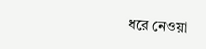ধরে নেওয়া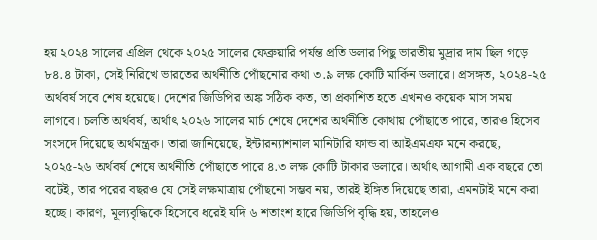হয় ২০২৪ সালের এপ্রিল থেকে ২০২৫ সালের ফেব্রুয়ারি পর্যন্ত প্রতি ডলার পিছু ভারতীয় মুদ্রার দাম ছিল গড়ে ৮৪.৪ টাকা, সেই নিরিখে ভারতের অর্থনীতি পোঁছনোর কথা ৩.৯ লক্ষ কোটি মার্কিন ডলারে। প্রসঙ্গত, ২০২৪-২৫ অর্থবর্ষ সবে শেষ হয়েছে। দেশের জিডিপির অঙ্ক সঠিক কত, তা প্রকাশিত হতে এখনও কয়েক মাস সময় লাগবে। চলতি অর্থবর্ষ, অর্থাৎ ২০২৬ সালের মার্চ শেষে দেশের অর্থনীতি কোথায় পোঁছাতে পারে, তারও হিসেব সংসদে দিয়েছে অর্থমন্ত্রক। তারা জানিয়েছে, ইন্টারন্যাশনাল মানিটারি ফান্ড বা আইএমএফ মনে করছে, ২০২৫-২৬ অর্থবর্ষ শেষে অর্থনীতি পোঁছাতে পারে ৪.৩ লক্ষ কোটি টাকার ডলারে। অর্থাৎ আগামী এক বছরে তো বটেই, তার পরের বছরও যে সেই লক্ষমাত্রায় পোঁছনো সম্ভব নয়, তারই ইঙ্গিত দিয়েছে তারা, এমনটাই মনে করা হচ্ছে। কারণ, মূল্যবৃদ্ধিকে হিসেবে ধরেই যদি ৬ শতাংশ হারে জিডিপি বৃদ্ধি হয়, তাহলেও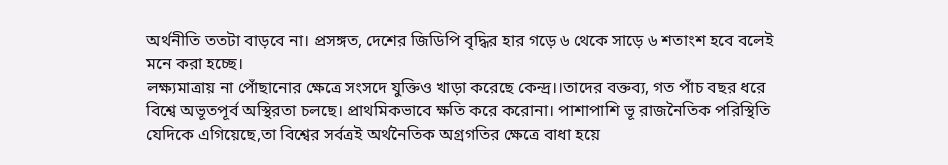অর্থনীতি ততটা বাড়বে না। প্রসঙ্গত, দেশের জিডিপি বৃদ্ধির হার গড়ে ৬ থেকে সাড়ে ৬ শতাংশ হবে বলেই মনে করা হচ্ছে।
লক্ষ্যমাত্রায় না পোঁছানোর ক্ষেত্রে সংসদে যুক্তিও খাড়া করেছে কেন্দ্র।।তাদের বক্তব্য, গত পাঁচ বছর ধরে বিশ্বে অভূতপূর্ব অস্থিরতা চলছে। প্রাথমিকভাবে ক্ষতি করে করোনা। পাশাপাশি ভূ রাজনৈতিক পরিস্থিতি যেদিকে এগিয়েছে,তা বিশ্বের সর্বত্রই অর্থনৈতিক অগ্রগতির ক্ষেত্রে বাধা হয়ে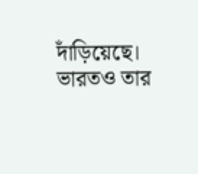দাঁড়িয়েছে। ভারতও তার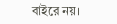বাইরে নয়।